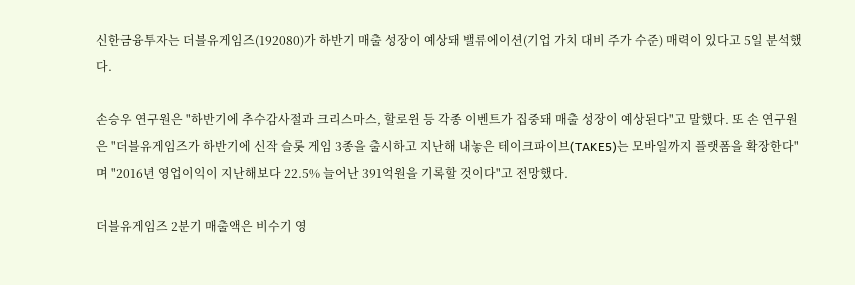신한금융투자는 더블유게임즈(192080)가 하반기 매출 성장이 예상돼 밸류에이션(기업 가치 대비 주가 수준) 매력이 있다고 5일 분석했다.

손승우 연구원은 "하반기에 추수감사절과 크리스마스, 할로윈 등 각종 이벤트가 집중돼 매출 성장이 예상된다"고 말했다. 또 손 연구원은 "더블유게임즈가 하반기에 신작 슬롯 게임 3종을 출시하고 지난해 내놓은 테이크파이브(TAKE5)는 모바일까지 플랫폼을 확장한다"며 "2016년 영업이익이 지난해보다 22.5% 늘어난 391억원을 기록할 것이다"고 전망했다.

더블유게임즈 2분기 매출액은 비수기 영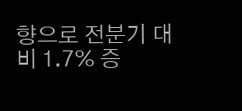향으로 전분기 대비 1.7% 증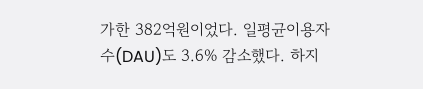가한 382억원이었다. 일평균이용자수(DAU)도 3.6% 감소했다. 하지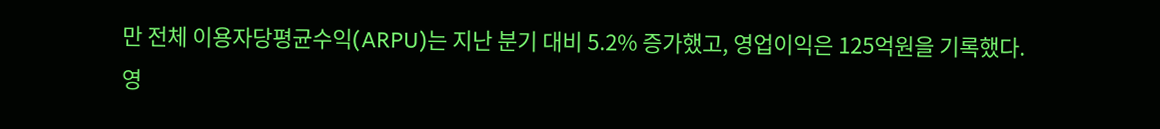만 전체 이용자당평균수익(ARPU)는 지난 분기 대비 5.2% 증가했고, 영업이익은 125억원을 기록했다. 영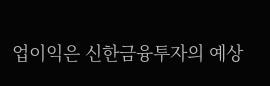업이익은 신한금융투자의 예상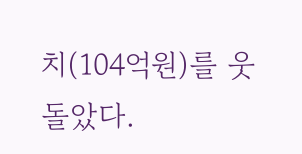치(104억원)를 웃돌았다.